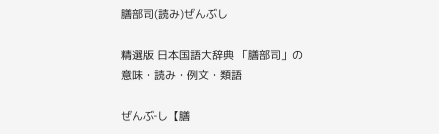膳部司(読み)ぜんぶし

精選版 日本国語大辞典 「膳部司」の意味・読み・例文・類語

ぜんぶ‐し【膳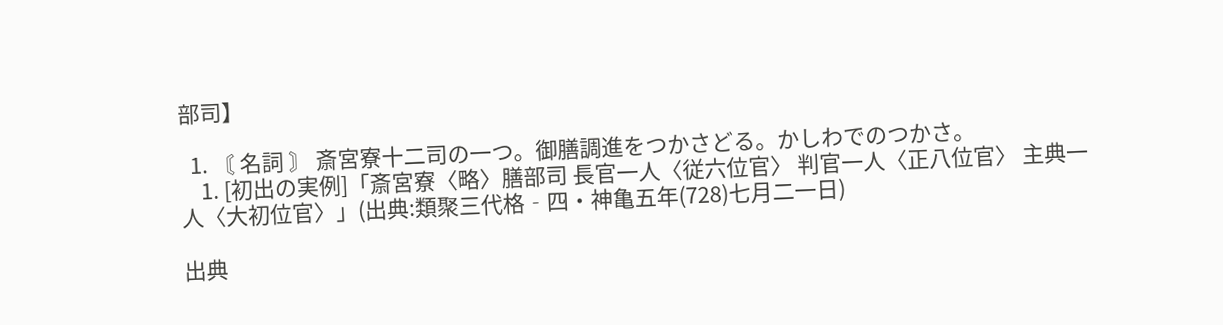部司】

  1. 〘 名詞 〙 斎宮寮十二司の一つ。御膳調進をつかさどる。かしわでのつかさ。
    1. [初出の実例]「斎宮寮〈略〉膳部司 長官一人〈従六位官〉 判官一人〈正八位官〉 主典一人〈大初位官〉」(出典:類聚三代格‐四・神亀五年(728)七月二一日)

出典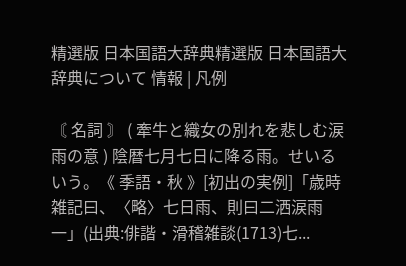精選版 日本国語大辞典精選版 日本国語大辞典について 情報 | 凡例

〘 名詞 〙 ( 牽牛と織女の別れを悲しむ涙雨の意 ) 陰暦七月七日に降る雨。せいるいう。《 季語・秋 》[初出の実例]「歳時雑記曰、〈略〉七日雨、則曰二洒涙雨一」(出典:俳諧・滑稽雑談(1713)七...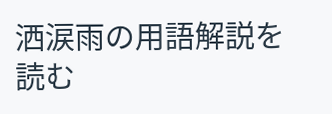洒涙雨の用語解説を読む